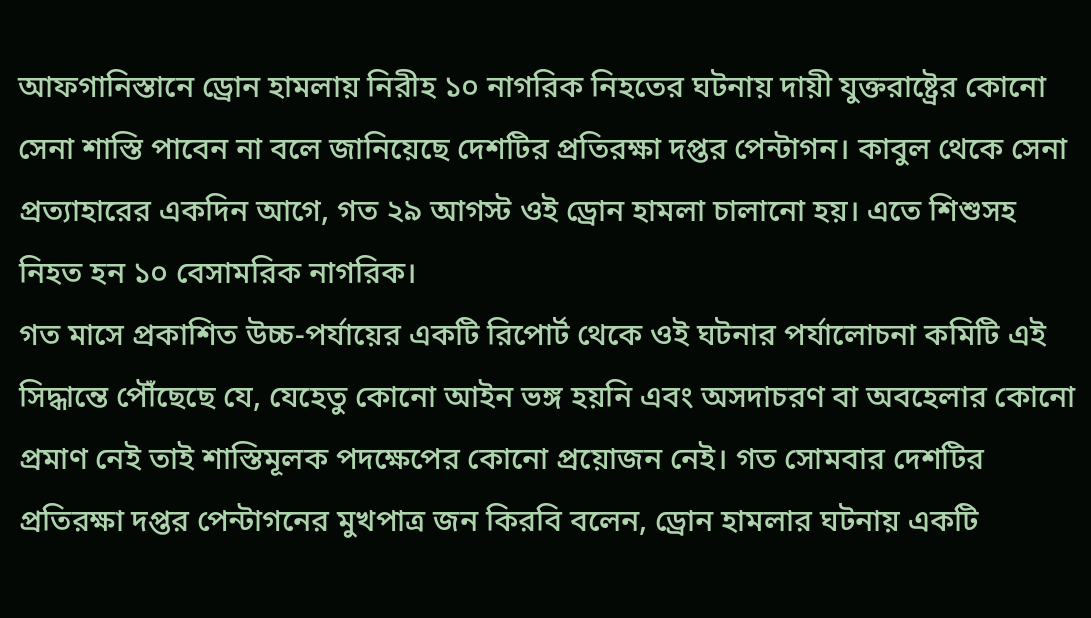আফগানিস্তানে ড্রোন হামলায় নিরীহ ১০ নাগরিক নিহতের ঘটনায় দায়ী যুক্তরাষ্ট্রের কোনো সেনা শাস্তি পাবেন না বলে জানিয়েছে দেশটির প্রতিরক্ষা দপ্তর পেন্টাগন। কাবুল থেকে সেনা প্রত্যাহারের একদিন আগে, গত ২৯ আগস্ট ওই ড্রোন হামলা চালানো হয়। এতে শিশুসহ নিহত হন ১০ বেসামরিক নাগরিক।
গত মাসে প্রকাশিত উচ্চ-পর্যায়ের একটি রিপোর্ট থেকে ওই ঘটনার পর্যালোচনা কমিটি এই সিদ্ধান্তে পৌঁছেছে যে, যেহেতু কোনো আইন ভঙ্গ হয়নি এবং অসদাচরণ বা অবহেলার কোনো প্রমাণ নেই তাই শাস্তিমূলক পদক্ষেপের কোনো প্রয়োজন নেই। গত সোমবার দেশটির প্রতিরক্ষা দপ্তর পেন্টাগনের মুখপাত্র জন কিরবি বলেন, ড্রোন হামলার ঘটনায় একটি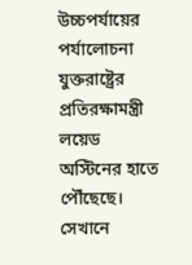উচ্চপর্যায়ের পর্যালোচনা যুক্তরাষ্ট্রের প্রতিরক্ষামন্ত্রী লয়েড অস্টিনের হাতে পৌঁছেছে। সেখানে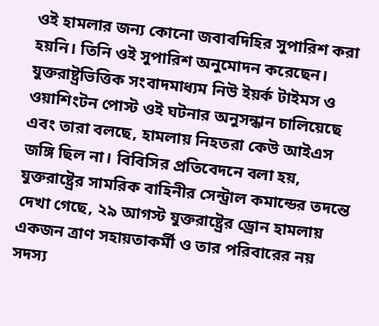ওই হামলার জন্য কোনো জবাবদিহির সুপারিশ করা হয়নি। তিনি ওই সুপারিশ অনুমোদন করেছেন।
যুক্তরাষ্ট্রভিত্তিক সংবাদমাধ্যম নিউ ইয়র্ক টাইমস ও ওয়াশিংটন পোস্ট ওই ঘটনার অনুসন্ধান চালিয়েছে এবং তারা বলছে, হামলায় নিহতরা কেউ আইএস জঙ্গি ছিল না। বিবিসির প্রতিবেদনে বলা হয়, যুক্তরাষ্ট্রের সামরিক বাহিনীর সেন্ট্রাল কমান্ডের তদন্তে দেখা গেছে, ২৯ আগস্ট যুক্তরাষ্ট্রের ড্রোন হামলায় একজন ত্রাণ সহায়তাকর্মী ও তার পরিবারের নয় সদস্য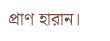প্রাণ হারান।